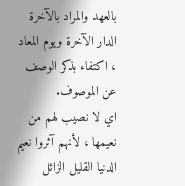بالعهد والمراد بالآخرة الدار الآخرة ويوم المعاد ، اكتفاء بذكر الوصف عن الموصوف.
اي لا نصيب لهم من نعيمها ، لأنهم آثروا نعيم الدنيا القليل الزائل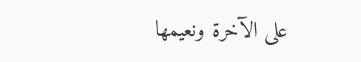على الآخرة ونعيمها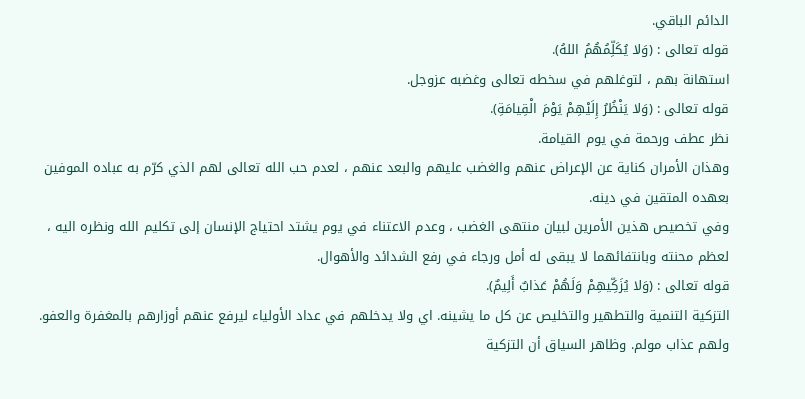الدائم الباقي.
قوله تعالى : (وَلا يُكَلِّمُهُمُ اللهُ).
استهانة بهم ، لتوغلهم في سخطه تعالى وغضبه عزوجل.
قوله تعالى : (وَلا يَنْظُرُ إِلَيْهِمْ يَوْمَ الْقِيامَةِ).
نظر عطف ورحمة في يوم القيامة.
وهذان الأمران كناية عن الإعراض عنهم والغضب عليهم والبعد عنهم ، لعدم حب الله تعالى لهم الذي كرّم به عباده الموفين بعهده المتقين في دينه.
وفي تخصيص هذين الأمرين لبيان منتهى الغضب ، وعدم الاعتناء في يوم يشتد احتياج الإنسان إلى تكليم الله ونظره اليه ، لعظم محنته وبانتفائهما لا يبقى له أمل ورجاء في رفع الشدائد والأهوال.
قوله تعالى : (وَلا يُزَكِّيهِمْ وَلَهُمْ عَذابٌ أَلِيمٌ).
التزكية التنمية والتطهير والتخليص عن كل ما يشينه. اي ولا يدخلهم في عداد الأولياء ليرفع عنهم أوزارهم بالمغفرة والعفو. ولهم عذاب مولم. وظاهر السياق أن التزكية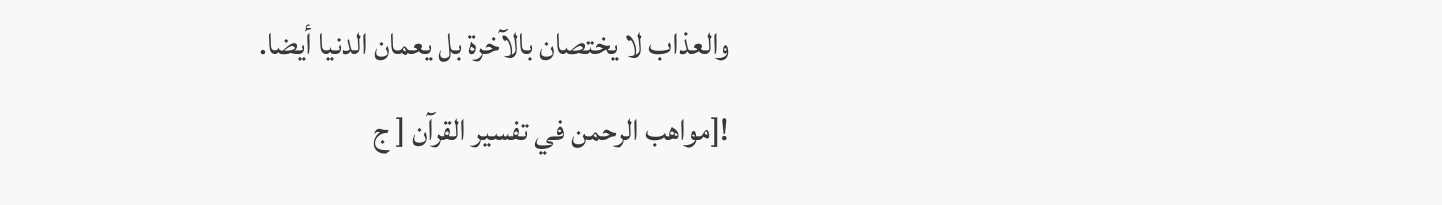والعذاب لا يختصان بالآخرة بل يعمان الدنيا أيضا.
![مواهب الرحمن في تفسير القرآن [ ج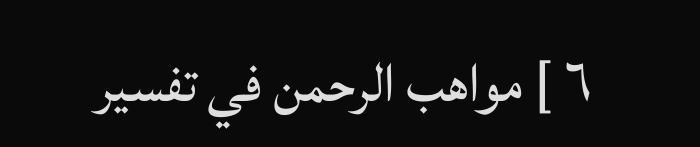٦ ] مواهب الرحمن في تفسير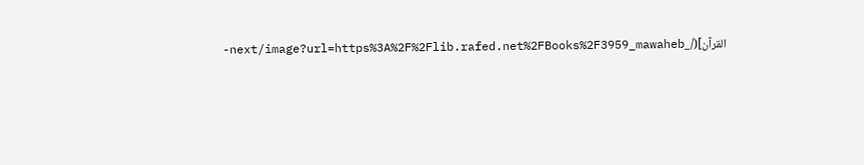القرآن](/_next/image?url=https%3A%2F%2Flib.rafed.net%2FBooks%2F3959_mawaheb-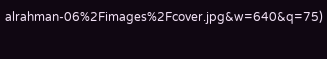alrahman-06%2Fimages%2Fcover.jpg&w=640&q=75)